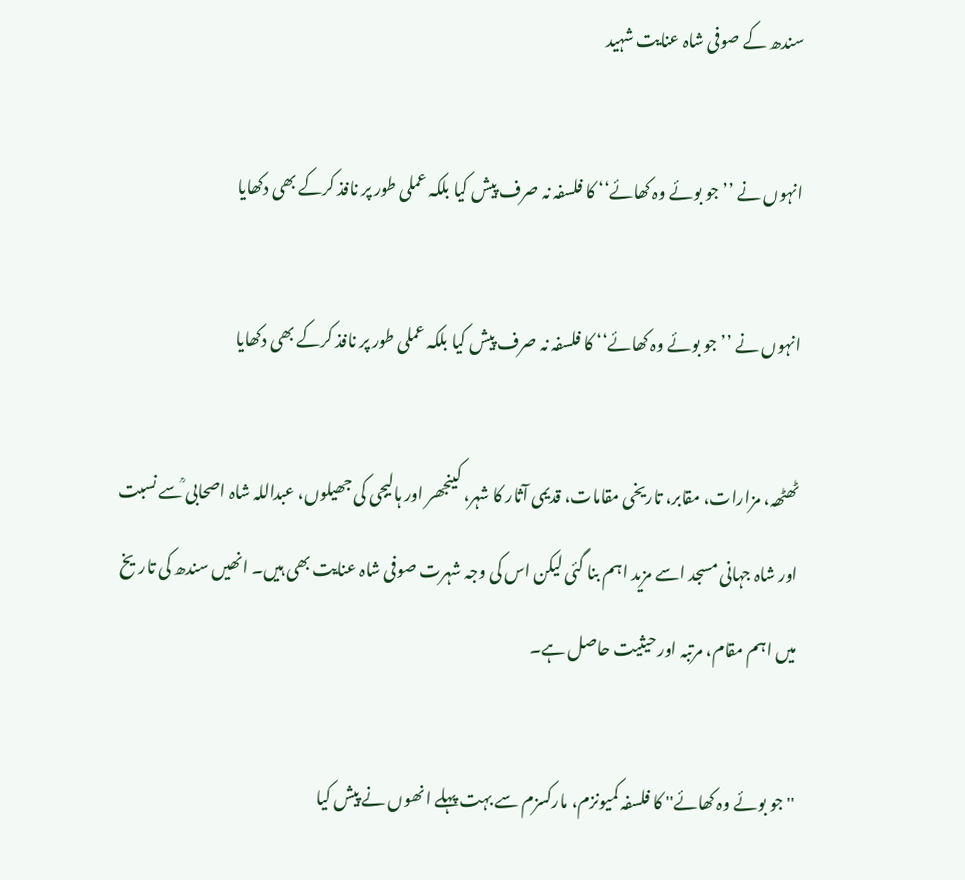سندھ کے صوفی شاہ عنایت شہید

انہوں نے ’’جو بوئے وہ کھائے‘‘ کا فلسفہ نہ صرف پیش کیا بلکہ عملی طور پر نافذ کرکے بھی دکھایا

انہوں نے ’’جو بوئے وہ کھائے‘‘ کا فلسفہ نہ صرف پیش کیا بلکہ عملی طور پر نافذ کرکے بھی دکھایا

ٹھٹھہ، مزارات، مقابر، تاریخی مقامات، قدیمی آثار کا شہر، کینجھر اور ہالیجی کی جھیلوں، عبداللہ شاہ اصحابی ؒسے نسبت اور شاہ جہانی مسجد اسے مزید اہم بنا گئی لیکن اس کی وجہ شہرت صوفی شاہ عنایت بھی ہیں۔ انھیں سندھ کی تاریخ میں اہم مقام، مرتبہ اور حیثیت حاصل ہے۔

''جو بوئے وہ کھائے'' کا فلسفہ کمیونزم، مارکسزم سے بہت پہلے انھوں نے پیش کیا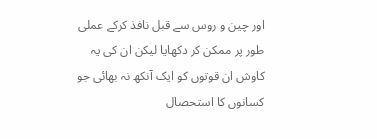اور چین و روس سے قبل نافذ کرکے عملی طور پر ممکن کر دکھایا لیکن ان کی یہ کاوش ان قوتوں کو ایک آنکھ نہ بھائی جو کسانوں کا استحصال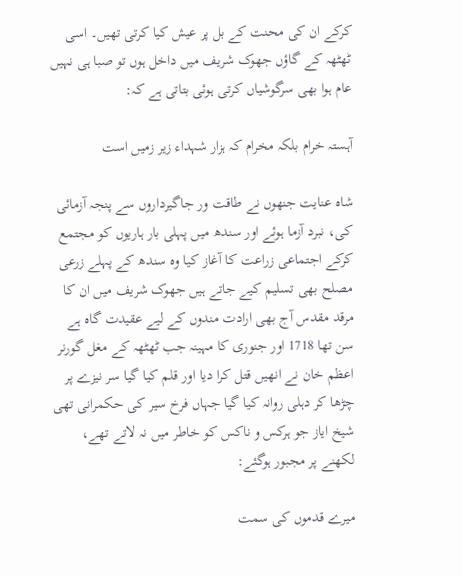کرکے ان کی محنت کے بل پر عیش کیا کرتی تھیں۔ اسی ٹھٹھہ کے گاؤں جھوک شریف میں داخل ہوں تو صبا ہی نہیں عام ہوا بھی سرگوشیاں کرتی ہوئی بتاتی ہے کہ:

آہستہ خرام بلکہ مخرام کہ ہزار شہداء زیر زمیں است

شاہ عنایت جنھوں نے طاقت ور جاگیرداروں سے پنجہ آزمائی کی، نبرد آزما ہوئے اور سندھ میں پہلی بار ہاریوں کو مجتمع کرکے اجتماعی زراعت کا آغاز کیا وہ سندھ کے پہلے زرعی مصلح بھی تسلیم کیے جاتے ہیں جھوک شریف میں ان کا مرقد مقدس آج بھی ارادت مندوں کے لیے عقیدت گاہ ہے سن تھا 1718 اور جنوری کا مہینہ جب ٹھٹھہ کے مغل گورنر اعظم خان نے انھیں قتل کرا دیا اور قلم کیا گیا سر نیزے پر چڑھا کر دہلی روانہ کیا گیا جہاں فرخ سیر کی حکمرانی تھی شیخ ایاز جو ہرکس و ناکس کو خاطر میں نہ لاتے تھے، لکھنے پر مجبور ہوگئے:

میرے قدموں کی سمت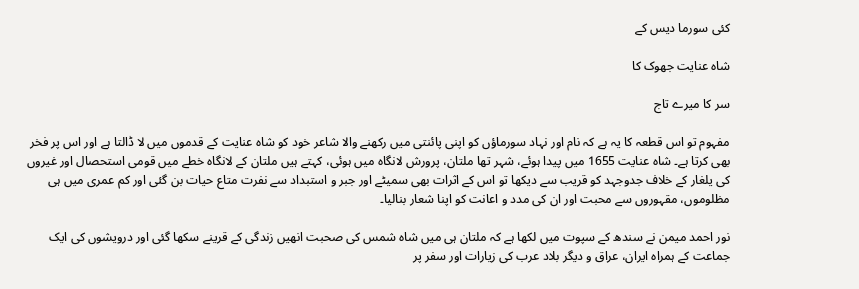کئی سورما دیس کے

شاہ عنایت جھوک کا

سر کا میرے تاج

مفہوم تو اس قطعہ کا یہ ہے کہ نام اور نہاد سورماؤں کو اپنی پائنتی میں رکھنے والا شاعر خود کو شاہ عنایت کے قدموں میں لا ڈالتا ہے اور اس پر فخر بھی کرتا ہے۔ شاہ عنایت 1655 میں پیدا ہوئے، شہر تھا ملتان، پرورش لانگاہ میں ہوئی، کہتے ہیں ملتان کے لانگاہ خطے میں قومی استحصال اور غیروں کی یلغار کے خلاف جدوجہد کو قریب سے دیکھا تو اس کے اثرات بھی سمیٹے اور جبر و استبداد سے نفرت متاع حیات بن گئی اور کم عمری میں ہی مظلوموں، مقہوروں سے محبت اور ان کی مدد و اعانت کو اپنا شعار بنالیا۔

نور احمد میمن نے سندھ کے سپوت میں لکھا ہے کہ ملتان ہی میں شاہ شمس کی صحبت انھیں زندگی کے قرینے سکھا گئی اور درویشوں کی ایک جماعت کے ہمراہ ایران، عراق و دیگر بلاد عرب کی زیارات اور سفر پر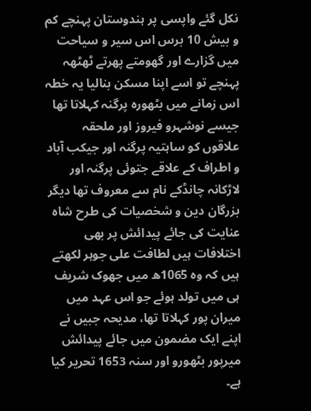نکل گئے واپسی پر ہندوستان پہنچے کم و بیش 10 برس اس سیر و سیاحت میں گزارے اور گھومتے پھرتے ٹھٹھہ پہنچے تو اسے اپنا مسکن بنالیا یہ خطہ اس زمانے میں بٹھورہ پرگنہ کہلاتا تھا جیسے نوشہرو فیروز اور ملحقہ علاقوں کو ساہتیہ پرگنہ اور جیکب آباد و اطراف کے علاقے جتوئی پرگنہ اور لاڑکانہ چانڈکے نام سے معروف تھا دیگر بزرگان دین و شخصیات کی طرح شاہ عنایت کی جائے پیدائش پر بھی اختلافات ہیں لطافت علی جوہر لکھتے ہیں کہ وہ 1065ھ میں جھوک شریف ہی میں تولد ہوئے جو اس عہد میں میران پور کہلاتا تھا، مدیحہ جبیں نے اپنے ایک مضمون میں جائے پیدائش میرپور بٹھورو اور سنہ 1653 تحریر کیا ہے۔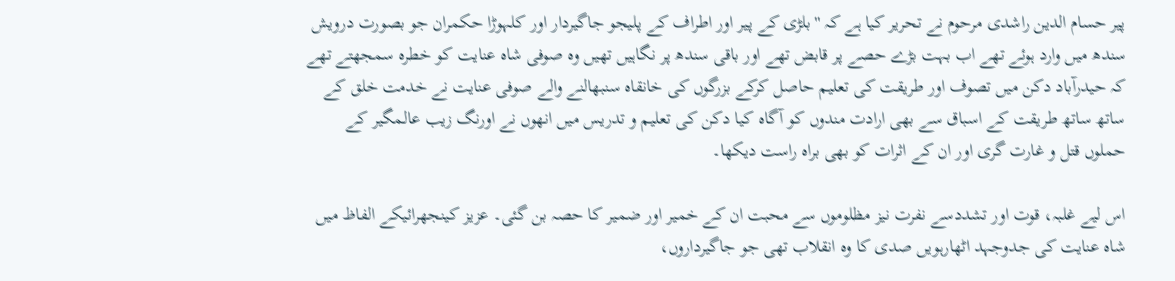پیر حسام الدین راشدی مرحوم نے تحریر کیا ہے کہ ''بلڑی کے پیر اور اطراف کے پلیجو جاگیردار اور کلہوڑا حکمران جو بصورت درویش سندھ میں وارد ہوئے تھے اب بہت بڑے حصے پر قابض تھے اور باقی سندھ پر نگاہیں تھیں وہ صوفی شاہ عنایت کو خطرہ سمجھتے تھے کہ حیدرآباد دکن میں تصوف اور طریقت کی تعلیم حاصل کرکے بزرگوں کی خانقاہ سنبھالنے والے صوفی عنایت نے خدمت خلق کے ساتھ ساتھ طریقت کے اسباق سے بھی ارادت مندوں کو آگاہ کیا دکن کی تعلیم و تدریس میں انھوں نے اورنگ زیب عالمگیر کے حملوں قتل و غارت گری اور ان کے اثرات کو بھی براہ راست دیکھا۔

اس لیے غلبہ، قوت اور تشددسے نفرت نیز مظلوموں سے محبت ان کے خمیر اور ضمیر کا حصہ بن گئی۔ عزیز کینجھرائیکے الفاظ میں شاہ عنایت کی جدوجہد اٹھارہویں صدی کا وہ انقلاب تھی جو جاگیرداروں،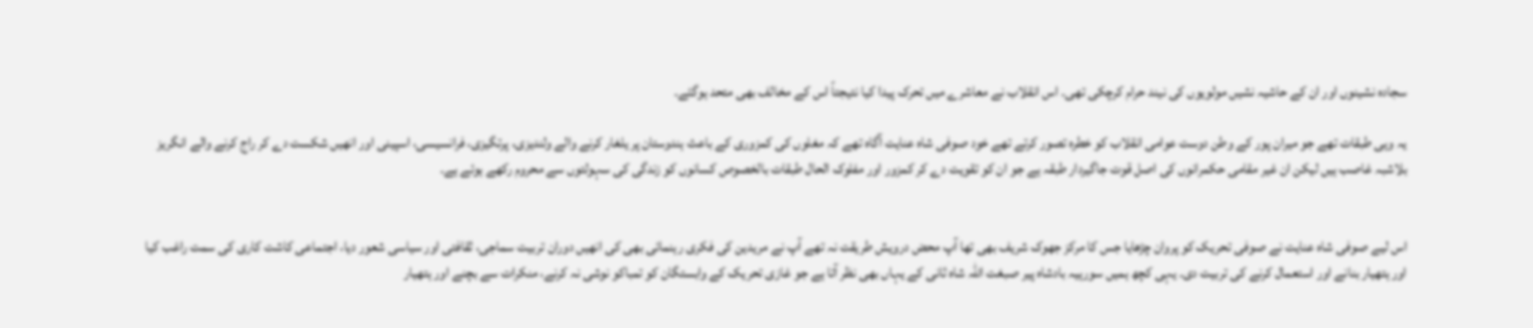سجادہ نشینوں اور ان کے حاشیہ نشیں مولویوں کی نیند حرام کرچکی تھی۔ اس انقلاب نے معاشرے میں تحرک پیدا کیا نتیجتاً اس کے مخالف بھی متحد ہوگئے۔

یہ وہی طبقات تھے جو میران پور کے وطن دوست عوامی انقلاب کو خطرہ تصور کرتے تھے خود صوفی شاہ عنایت آگاہ تھے کہ مغلوں کی کمزوری کے باعث ہندوستان پر یلغار کرنے والے ولندیزی، پرتگیزی، فرانسیسی، اسپینی اور انھیں شکست دے کر راج کرنے والے انگریز بلاشبہ غاصب ہیں لیکن ان غیر مقامی حکمرانوں کی اصل قوت جاگیردار طبقہ ہے جو ان کو تقویت دے کر کمزور اور مفلوک الحال طبقات بالخصوص کسانوں کو زندگی کی سہولتوں سے محروم رکھے ہوئے ہے۔


اس لیے صوفی شاہ عنایت نے صوفی تحریک کو پروان چڑھایا جس کا مرکز جھوک شریف بھی تھا آپ محض درویش طریقت نہ تھے آپ نے مریدین کی فکری رہنمائی بھی کی انھیں دوران تربیت سماجی، ثقافتی اور سیاسی شعور دیا، اجتماعی کاشت کاری کی سمت راغب کیا اور ہتھیار بنانے اور استعمال کرنے کی تربیت دی۔ یہی کچھ ہمیں سورہیہ بادشاہ پیر صبغت اللہ شاہ ثانی کے یہاں بھی نظر آتا ہے جو غازی تحریک کے وابستگان کو تمباکو نوشی نہ کرنے، منکرات سے بچنے اور ہتھیار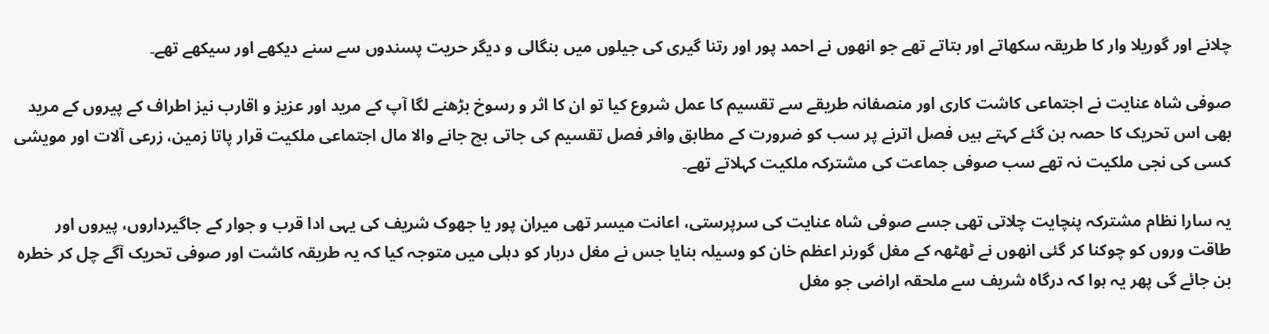چلانے اور گوریلا وار کا طریقہ سکھاتے اور بتاتے تھے جو انھوں نے احمد پور اور رتنا گیری کی جیلوں میں بنگالی و دیگر حریت پسندوں سے سنے دیکھے اور سیکھے تھے۔

صوفی شاہ عنایت نے اجتماعی کاشت کاری اور منصفانہ طریقے سے تقسیم کا عمل شروع کیا تو ان کا اثر و رسوخ بڑھنے لگا آپ کے مرید اور عزیز و اقارب نیز اطراف کے پیروں کے مرید بھی اس تحریک کا حصہ بن گئے کہتے ہیں فصل اترنے پر سب کو ضرورت کے مطابق وافر فصل تقسیم کی جاتی بچ جانے والا مال اجتماعی ملکیت قرار پاتا زمین، زرعی آلات اور مویشی کسی کی نجی ملکیت نہ تھے سب صوفی جماعت کی مشترکہ ملکیت کہلاتے تھے۔

یہ سارا نظام مشترکہ پنچایت چلاتی تھی جسے صوفی شاہ عنایت کی سرپرستی، اعانت میسر تھی میران پور یا جھوک شریف کی یہی ادا قرب و جوار کے جاگیرداروں، پیروں اور طاقت وروں کو چوکنا کر گئی انھوں نے ٹھٹھہ کے مغل گورنر اعظم خان کو وسیلہ بنایا جس نے مغل دربار کو دہلی میں متوجہ کیا کہ یہ طریقہ کاشت اور صوفی تحریک آگے چل کر خطرہ بن جائے گی پھر یہ ہوا کہ درگاہ شریف سے ملحقہ اراضی جو مغل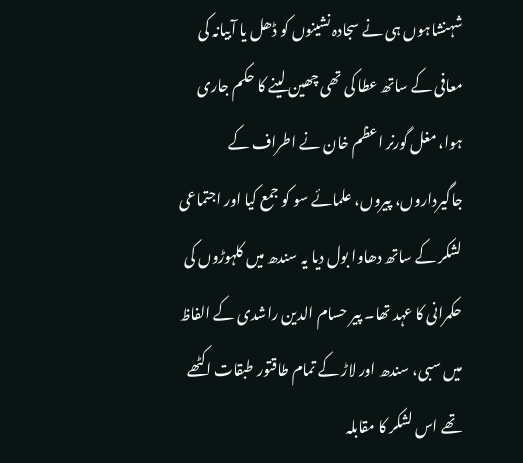شہنشاہوں ہی نے سجادہ نشینوں کو ڈھل یا آبیانہ کی معافی کے ساتھ عطا کی تھی چھین لینے کا حکم جاری ہوا، مغل گورنر اعظم خان نے اطراف کے جاگیرداروں، پیروں، علمائے سو کو جمع کیا اور اجتماعی لشکر کے ساتھ دھاوا بول دیا یہ سندھ میں کلہوڑوں کی حکمرانی کا عہد تھا۔ پیر حسام الدین راشدی کے الفاظ میں سبی، سندھ اور لاڑ کے تمام طاقتور طبقات اکٹھے تھے اس لشکر کا مقابلہ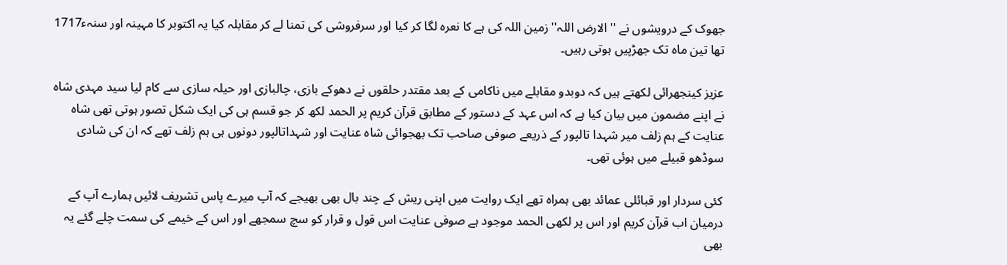جھوک کے درویشوں نے ''الارض اللہ'' زمین اللہ کی ہے کا نعرہ لگا کر کیا اور سرفروشی کی تمنا لے کر مقابلہ کیا یہ اکتوبر کا مہینہ اور سنہء1717 تھا تین ماہ تک جھڑپیں ہوتی رہیں۔

عزیز کینجھرائی لکھتے ہیں کہ دوبدو مقابلے میں ناکامی کے بعد مقتدر حلقوں نے دھوکے بازی، چالبازی اور حیلہ سازی سے کام لیا سید مہدی شاہ نے اپنے مضمون میں بیان کیا ہے کہ اس عہد کے دستور کے مطابق قرآن کریم پر الحمد لکھ کر جو قسم ہی کی ایک شکل تصور ہوتی تھی شاہ عنایت کے ہم زلف میر شہدا تالپور کے ذریعے صوفی صاحب تک بھجوائی شاہ عنایت اور شہداتالپور دونوں ہی ہم زلف تھے کہ ان کی شادی سوڈھو قبیلے میں ہوئی تھی۔

کئی سردار اور قبائلی عمائد بھی ہمراہ تھے ایک روایت میں اپنی ریش کے چند بال بھی بھیجے کہ آپ میرے پاس تشریف لائیں ہمارے آپ کے درمیان اب قرآن کریم اور اس پر لکھی الحمد موجود ہے صوفی عنایت اس قول و قرار کو سچ سمجھے اور اس کے خیمے کی سمت چلے گئے یہ بھی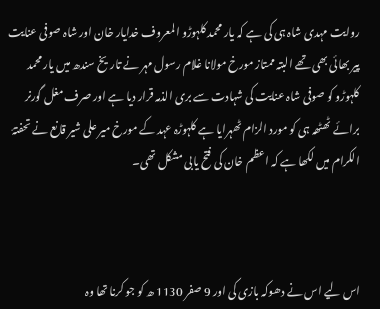روایت مہدی شاہ ہی کی ہے کہ یار محمد کلہوڑو المعروف خدایار خان اور شاہ صوفی عنایت پیر بھائی بھی تھے البتہ ممتاز مورخ مولانا غلام رسول مہر نے تاریخ سندھ میں یار محمد کلہوڑو کو صوفی شاہ عنایت کی شہادت سے بری الذمہ قرار دیا ہے اور صرف مغل گورنر برائے ٹھٹھہ ہی کو مورد الزام ٹھہرایا ہے کلہوڑہ عہد کے مورخ میر علی شیر قانع نے تحفتۂ الکرام میں لکھا ہے کہ اعظم خان کی فتح یابی مشکل تھی۔



اس لیے اس نے دھوکہ بازی کی اور 9 صفر 1130 ھ کو جو کرنا تھا وہ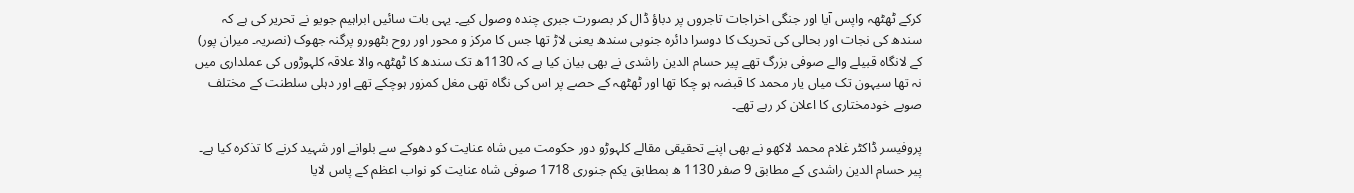کرکے ٹھٹھہ واپس آیا اور جنگی اخراجات تاجروں پر دباؤ ڈال کر بصورت جبری چندہ وصول کیے۔ یہی بات سائیں ابراہیم جویو نے تحریر کی ہے کہ سندھ کی نجات اور بحالی کی تحریک کا دوسرا دائرہ جنوبی سندھ یعنی لاڑ تھا جس کا مرکز و محور اور روح بٹھورو پرگنہ جھوک (نصریہ۔ میران پور) کے لانگاہ قبیلے والے صوفی بزرگ تھے پیر حسام الدین راشدی نے بھی بیان کیا ہے کہ 1130ھ تک سندھ کا ٹھٹھہ والا علاقہ کلہوڑوں کی عملداری میں نہ تھا سیہون تک میاں یار محمد کا قبضہ ہو چکا تھا اور ٹھٹھہ کے حصے پر اس کی نگاہ تھی مغل کمزور ہوچکے تھے اور دہلی سلطنت کے مختلف صوبے خودمختاری کا اعلان کر رہے تھے۔

پروفیسر ڈاکٹر غلام محمد لاکھو نے بھی اپنے تحقیقی مقالے کلہوڑو دور حکومت میں شاہ عنایت کو دھوکے سے بلوانے اور شہید کرنے کا تذکرہ کیا ہے۔ پیر حسام الدین راشدی کے مطابق 9 صفر 1130 ھ بمطابق یکم جنوری 1718 صوفی شاہ عنایت کو نواب اعظم کے پاس لایا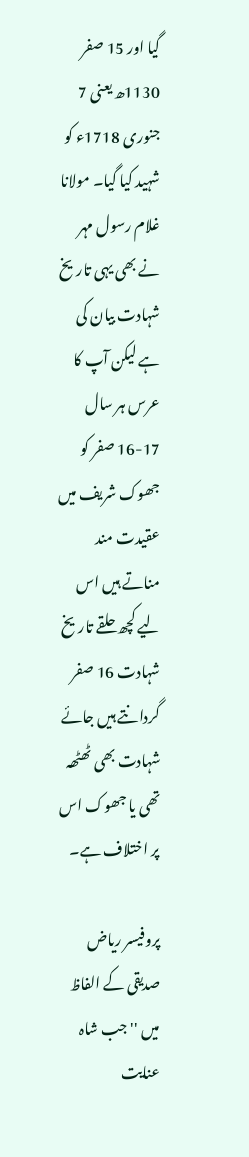گیا اور 15 صفر 1130ھ یعنی 7 جنوری 1718ء کو شہید کیا گیا۔ مولانا غلام رسول مہر نے بھی یہی تاریخ شہادت بیان کی ہے لیکن آپ کا عرس ہر سال 17-16 صفر کو جھوک شریف میں عقیدت مند مناتے ہیں اس لیے کچھ حلقے تاریخ شہادت 16 صفر گردانتے ہیں جائے شہادت بھی ٹھٹھہ تھی یا جھوک اس پر اختلاف ہے۔

پروفیسر ریاض صدیقی کے الفاظ میں ''جب شاہ عنایت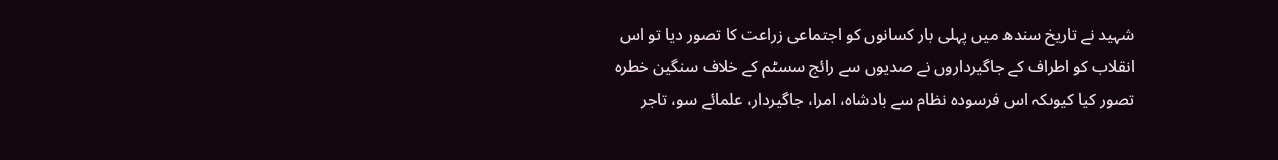شہید نے تاریخ سندھ میں پہلی بار کسانوں کو اجتماعی زراعت کا تصور دیا تو اس انقلاب کو اطراف کے جاگیرداروں نے صدیوں سے رائج سسٹم کے خلاف سنگین خطرہ تصور کیا کیوںکہ اس فرسودہ نظام سے بادشاہ، امرا، جاگیردار، علمائے سو، تاجر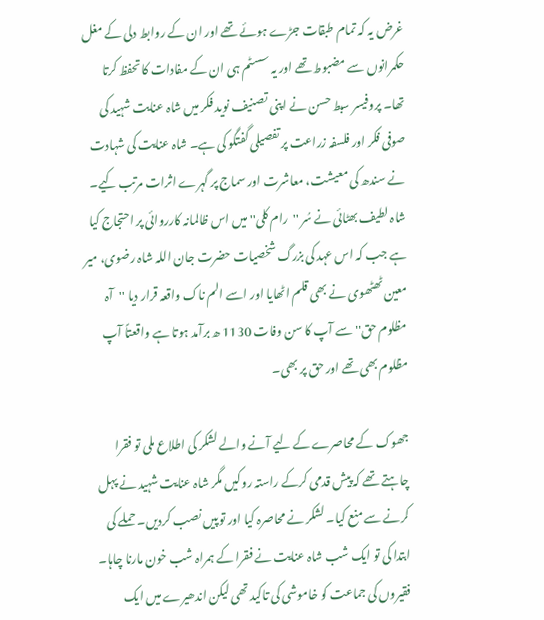غرض یہ کہ تمام طبقات جڑے ہوئے تھے اور ان کے روابط دلی کے مغل حکمرانوں سے مضبوط تھے اور یہ سسٹم ہی ان کے مفادات کا تحفظ کرتا تھا۔ پروفیسر سبط حسن نے اپنی تصنیف نوید فکر میں شاہ عنایت شہید کی صوفی فکر اور فلسفہ زراعت پر تفصیلی گفتگو کی ہے۔ شاہ عنایت کی شہادت نے سندھ کی معیشت، معاشرت اور سماج پر گہرے اثرات مرتب کیے۔ شاہ لطیف بھٹائی نے سُر ''رام کلی'' میں اس ظالمانہ کارروائی پر احتجاج کیا ہے جب کہ اس عہد کی بزرگ شخصیات حضرت جان اللہ شاہ رضوی، میر معین ٹھٹھوی نے بھی قلم اٹھایا اور اسے الم ناک واقعہ قرار دیا ''آہ مظلوم حق'' سے آپ کا سن وفات 1130 ھ برآمد ہوتا ہے واقعتاً آپ مظلوم بھی تھے اور حق پر بھی۔

جھوک کے محاصرے کے لیے آنے والے لشکر کی اطلاع ملی تو فقرا چاہتے تھے کہ پیش قدمی کرکے راستہ روکیں مگر شاہ عنایت شہید نے پہل کرنے سے منع کیا۔ لشکر نے محاصرہ کیا اور توپیں نصب کردیں۔ حملے کی ابتدا کی تو ایک شب شاہ عنایت نے فقرا کے ہمراہ شب خون مارنا چاہا۔ فقیروں کی جماعت کو خاموشی کی تاکید تھی لیکن اندھیرے میں ایک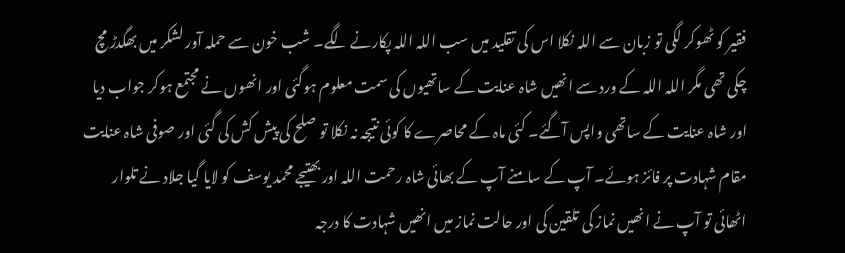فقیر کو ٹھوکر لگی تو زبان سے اللہ نکلا اس کی تقلید میں سب اللہ اللہ پکارنے لگے۔ شب خون سے حملہ آور لشکر میں بھگدڑ مچ چکی تھی مگر اللہ اللہ کے ورد سے انھیں شاہ عنایت کے ساتھیوں کی سمت معلوم ہوگئی اور انھوں نے مجتمع ہوکر جواب دیا اور شاہ عنایت کے ساتھی واپس آگئے۔ کئی ماہ کے محاصرے کا کوئی نتیجہ نہ نکلا تو صلح کی پیش کش کی گئی اور صوفی شاہ عنایت مقام شہادت پر فائز ہوئے۔ آپ کے سامنے آپ کے بھائی شاہ رحمت اللہ اور بھتیجے محمد یوسف کو لایا گیا جلاد نے تلوار اٹھائی تو آپ نے انھیں نماز کی تلقین کی اور حالت نماز میں انھیں شہادت کا درجہ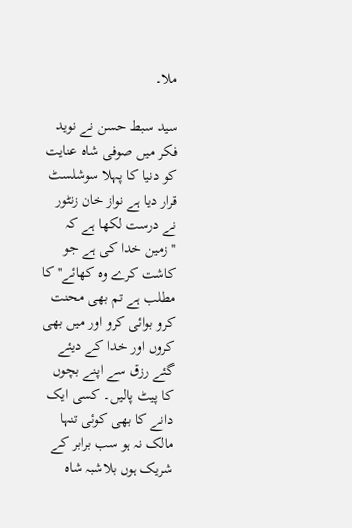ملا۔

سید سبط حسن نے نوید فکر میں صوفی شاہ عنایت کو دنیا کا پہلا سوشلسٹ قرار دیا ہے نواز خان زنٹور نے درست لکھا ہے کہ ''زمین خدا کی ہے جو کاشت کرے وہ کھائے'' کا مطلب ہے تم بھی محنت کرو بوائی کرو اور میں بھی کروں اور خدا کے دیئے گئے رزق سے اپنے بچوں کا پیٹ پالیں۔ کسی ایک دانے کا بھی کوئی تنہا مالک نہ ہو سب برابر کے شریک ہوں بلاشبہ شاہ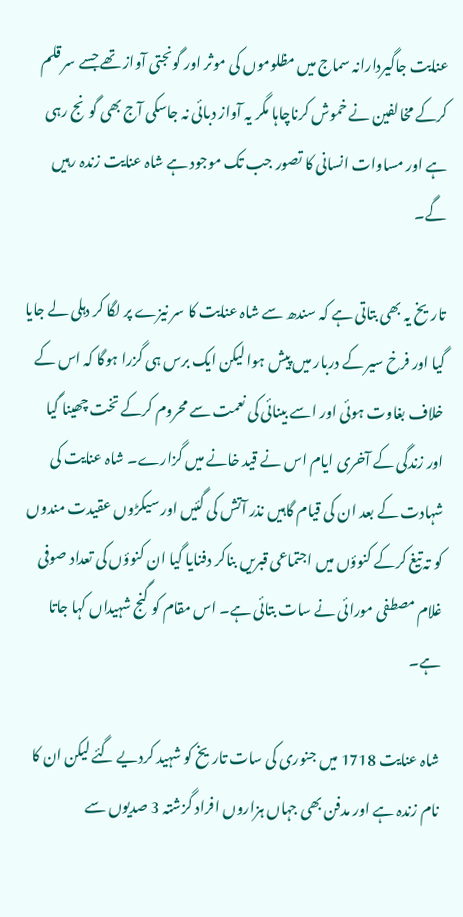عنایت جاگیردارانہ سماج میں مظلوموں کی موثر اور گونجتی آواز تھے جسے سر قلم کرکے مخالفین نے خموش کرناچاہا مگر یہ آواز دبائی نہ جاسکی آج بھی گونج رہی ہے اور مساوات انسانی کا تصور جب تک موجود ہے شاہ عنایت زندہ رہیں گے۔

تاریخ یہ بھی بتاتی ہے کہ سندھ سے شاہ عنایت کا سر نیزے پر لگا کر دہلی لے جایا گیا اور فرخ سیر کے دربار میں پیش ہوا لیکن ایک برس ہی گزرا ہوگا کہ اس کے خلاف بغاوت ہوئی اور اسے بینائی کی نعمت سے محروم کرکے تخت چھینا گیا اور زندگی کے آخری ایام اس نے قید خانے میں گزارے۔ شاہ عنایت کی شہادت کے بعد ان کی قیام گاہیں نذر آتش کی گئیں اور سیکڑوں عقیدت مندوں کو تہ تیغ کرکے کنوؤں میں اجتماعی قبریں بناکر دفنایا گیا ان کنوؤں کی تعداد صوفی غلام مصطفی مورائی نے سات بتائی ہے۔ اس مقام کو گنج شہیداں کہا جاتا ہے۔

شاہ عنایت 1718 میں جنوری کی سات تاریخ کو شہید کردیے گئے لیکن ان کا نام زندہ ہے اور مدفن بھی جہاں ہزاروں افراد گزشتہ 3 صدیوں سے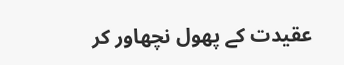عقیدت کے پھول نچھاور کر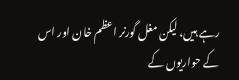رہے ہیں، لیکن مغل گورنر اعظم خان اور اس کے حواریوں کے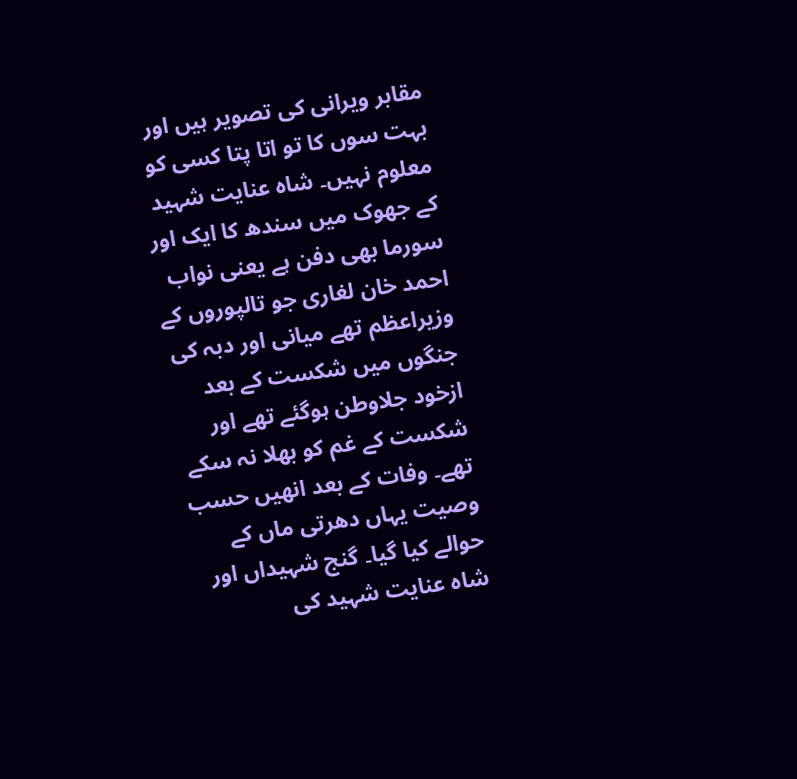مقابر ویرانی کی تصویر ہیں اور بہت سوں کا تو اتا پتا کسی کو معلوم نہیں۔ شاہ عنایت شہید کے جھوک میں سندھ کا ایک اور سورما بھی دفن ہے یعنی نواب احمد خان لغاری جو تالپوروں کے وزیراعظم تھے میانی اور دبہ کی جنگوں میں شکست کے بعد ازخود جلاوطن ہوگئے تھے اور شکست کے غم کو بھلا نہ سکے تھے۔ وفات کے بعد انھیں حسب وصیت یہاں دھرتی ماں کے حوالے کیا گیا۔ گنج شہیداں اور شاہ عنایت شہید کی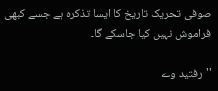صوفی تحریک تاریخ کا ایسا تذکرہ ہے جسے کبھی فراموش نہیں کیا جاسکے گا۔

''رفتید وے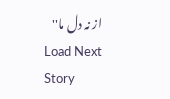از نہ دل ما''
Load Next Story